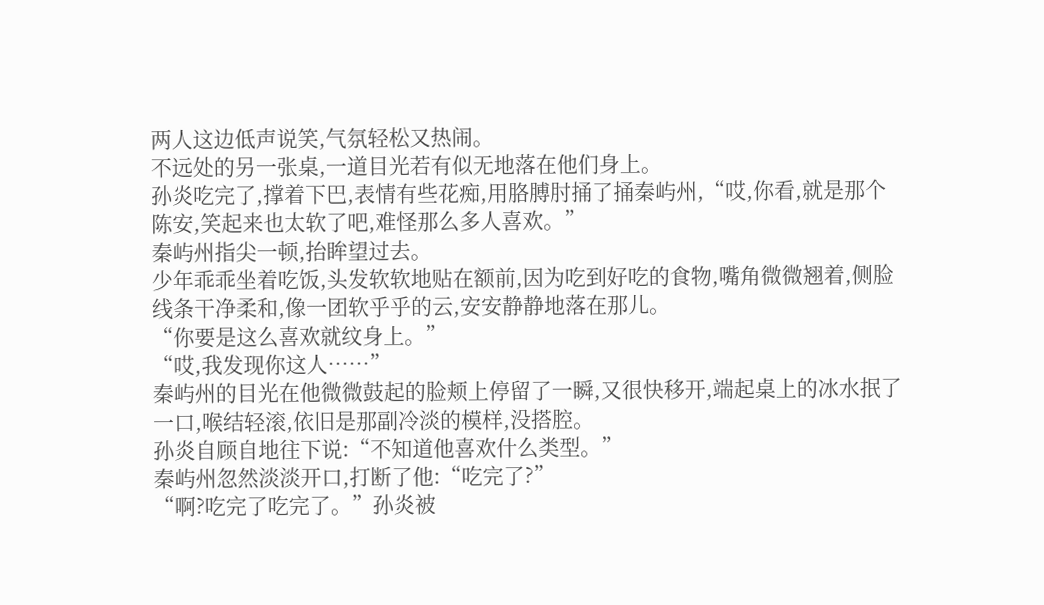两人这边低声说笑,气氛轻松又热闹。
不远处的另一张桌,一道目光若有似无地落在他们身上。
孙炎吃完了,撑着下巴,表情有些花痴,用胳膊肘捅了捅秦屿州,“哎,你看,就是那个陈安,笑起来也太软了吧,难怪那么多人喜欢。”
秦屿州指尖一顿,抬眸望过去。
少年乖乖坐着吃饭,头发软软地贴在额前,因为吃到好吃的食物,嘴角微微翘着,侧脸线条干净柔和,像一团软乎乎的云,安安静静地落在那儿。
“你要是这么喜欢就纹身上。”
“哎,我发现你这人……”
秦屿州的目光在他微微鼓起的脸颊上停留了一瞬,又很快移开,端起桌上的冰水抿了一口,喉结轻滚,依旧是那副冷淡的模样,没搭腔。
孙炎自顾自地往下说:“不知道他喜欢什么类型。”
秦屿州忽然淡淡开口,打断了他:“吃完了?”
“啊?吃完了吃完了。”孙炎被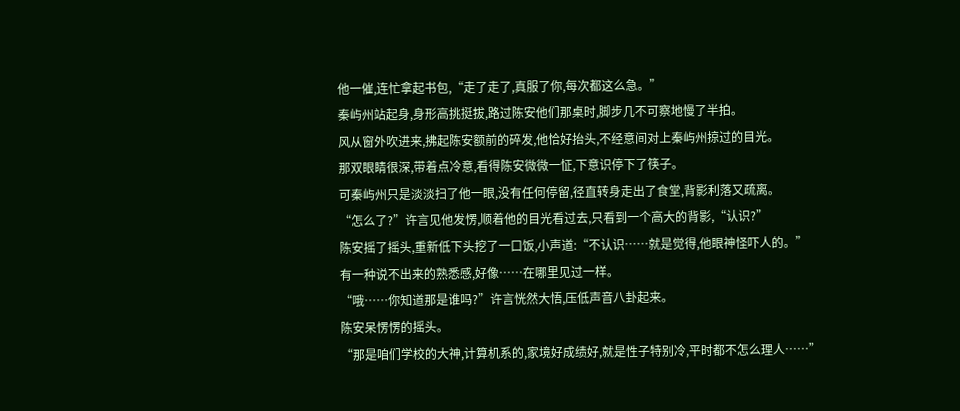他一催,连忙拿起书包,“走了走了,真服了你,每次都这么急。”
秦屿州站起身,身形高挑挺拔,路过陈安他们那桌时,脚步几不可察地慢了半拍。
风从窗外吹进来,拂起陈安额前的碎发,他恰好抬头,不经意间对上秦屿州掠过的目光。
那双眼睛很深,带着点冷意,看得陈安微微一怔,下意识停下了筷子。
可秦屿州只是淡淡扫了他一眼,没有任何停留,径直转身走出了食堂,背影利落又疏离。
“怎么了?”许言见他发愣,顺着他的目光看过去,只看到一个高大的背影,“认识?”
陈安摇了摇头,重新低下头挖了一口饭,小声道:“不认识……就是觉得,他眼神怪吓人的。”
有一种说不出来的熟悉感,好像……在哪里见过一样。
“哦……你知道那是谁吗?”许言恍然大悟,压低声音八卦起来。
陈安呆愣愣的摇头。
“那是咱们学校的大神,计算机系的,家境好成绩好,就是性子特别冷,平时都不怎么理人……”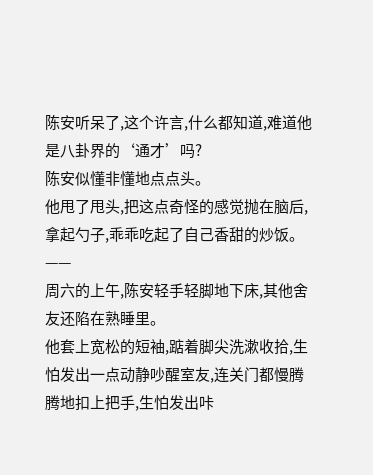陈安听呆了,这个许言,什么都知道,难道他是八卦界的‘通才’吗?
陈安似懂非懂地点点头。
他甩了甩头,把这点奇怪的感觉抛在脑后,拿起勺子,乖乖吃起了自己香甜的炒饭。
——
周六的上午,陈安轻手轻脚地下床,其他舍友还陷在熟睡里。
他套上宽松的短袖,踮着脚尖洗漱收拾,生怕发出一点动静吵醒室友,连关门都慢腾腾地扣上把手,生怕发出咔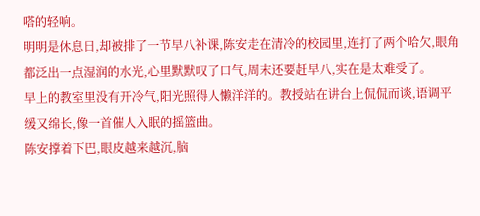嗒的轻响。
明明是休息日,却被排了一节早八补课,陈安走在清冷的校园里,连打了两个哈欠,眼角都泛出一点湿润的水光,心里默默叹了口气,周末还要赶早八,实在是太难受了。
早上的教室里没有开冷气,阳光照得人懒洋洋的。教授站在讲台上侃侃而谈,语调平缓又绵长,像一首催人入眠的摇篮曲。
陈安撑着下巴,眼皮越来越沉,脑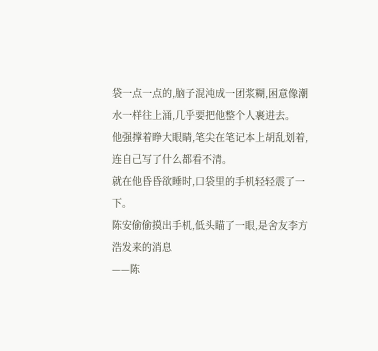袋一点一点的,脑子混沌成一团浆糊,困意像潮水一样往上涌,几乎要把他整个人裹进去。
他强撑着睁大眼睛,笔尖在笔记本上胡乱划着,连自己写了什么都看不清。
就在他昏昏欲睡时,口袋里的手机轻轻震了一下。
陈安偷偷摸出手机,低头瞄了一眼,是舍友李方浩发来的消息
——陈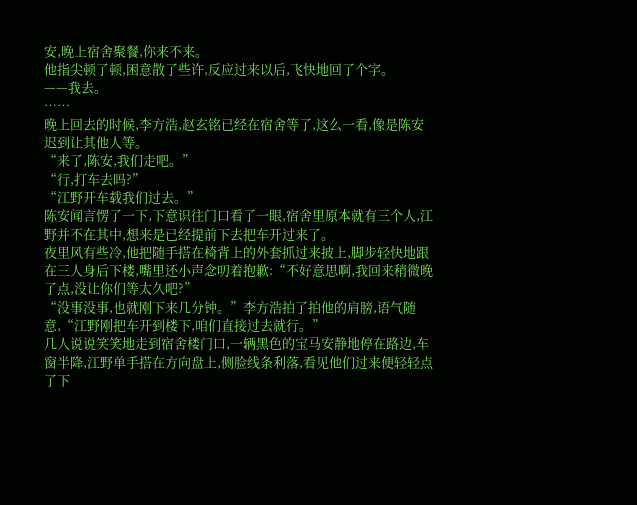安,晚上宿舍聚餐,你来不来。
他指尖顿了顿,困意散了些许,反应过来以后,飞快地回了个字。
——我去。
……
晚上回去的时候,李方浩,赵玄铭已经在宿舍等了,这么一看,像是陈安迟到让其他人等。
“来了,陈安,我们走吧。”
“行,打车去吗?”
“江野开车载我们过去。”
陈安闻言愣了一下,下意识往门口看了一眼,宿舍里原本就有三个人,江野并不在其中,想来是已经提前下去把车开过来了。
夜里风有些冷,他把随手搭在椅背上的外套抓过来披上,脚步轻快地跟在三人身后下楼,嘴里还小声念叨着抱歉:“不好意思啊,我回来稍微晚了点,没让你们等太久吧?”
“没事没事,也就刚下来几分钟。”李方浩拍了拍他的肩膀,语气随意,“江野刚把车开到楼下,咱们直接过去就行。”
几人说说笑笑地走到宿舍楼门口,一辆黑色的宝马安静地停在路边,车窗半降,江野单手搭在方向盘上,侧脸线条利落,看见他们过来便轻轻点了下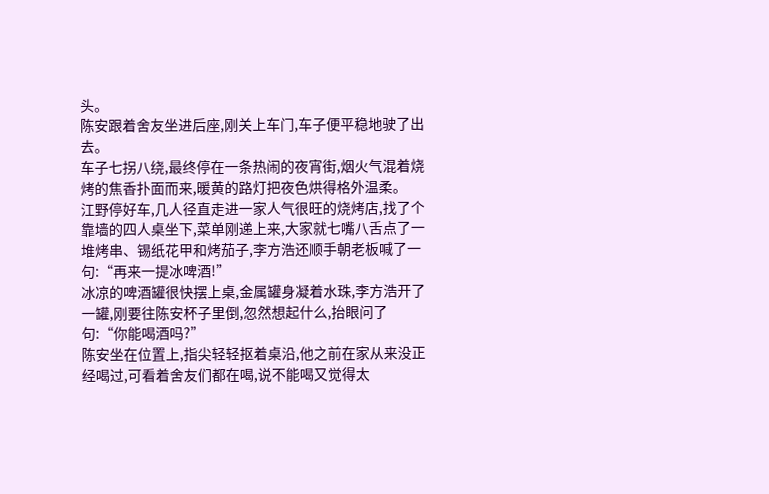头。
陈安跟着舍友坐进后座,刚关上车门,车子便平稳地驶了出去。
车子七拐八绕,最终停在一条热闹的夜宵街,烟火气混着烧烤的焦香扑面而来,暖黄的路灯把夜色烘得格外温柔。
江野停好车,几人径直走进一家人气很旺的烧烤店,找了个靠墙的四人桌坐下,菜单刚递上来,大家就七嘴八舌点了一堆烤串、锡纸花甲和烤茄子,李方浩还顺手朝老板喊了一句:“再来一提冰啤酒!”
冰凉的啤酒罐很快摆上桌,金属罐身凝着水珠,李方浩开了一罐,刚要往陈安杯子里倒,忽然想起什么,抬眼问了句:“你能喝酒吗?”
陈安坐在位置上,指尖轻轻抠着桌沿,他之前在家从来没正经喝过,可看着舍友们都在喝,说不能喝又觉得太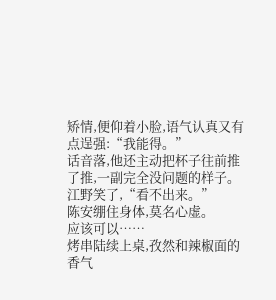矫情,便仰着小脸,语气认真又有点逞强:“我能得。”
话音落,他还主动把杯子往前推了推,一副完全没问题的样子。
江野笑了,“看不出来。”
陈安绷住身体,莫名心虚。
应该可以……
烤串陆续上桌,孜然和辣椒面的香气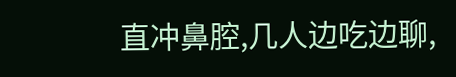直冲鼻腔,几人边吃边聊,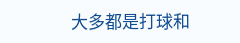大多都是打球和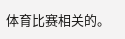体育比赛相关的。